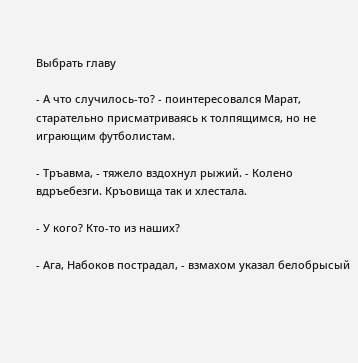Выбрать главу

- А что случилось-то? - поинтересовался Марат, старательно присматриваясь к толпящимся, но не играющим футболистам.

- Тръавма, - тяжело вздохнул рыжий. - Колено вдръебезги. Кръовища так и хлестала.

- У кого? Кто-то из наших?

- Ага, Набоков пострадал, - взмахом указал белобрысый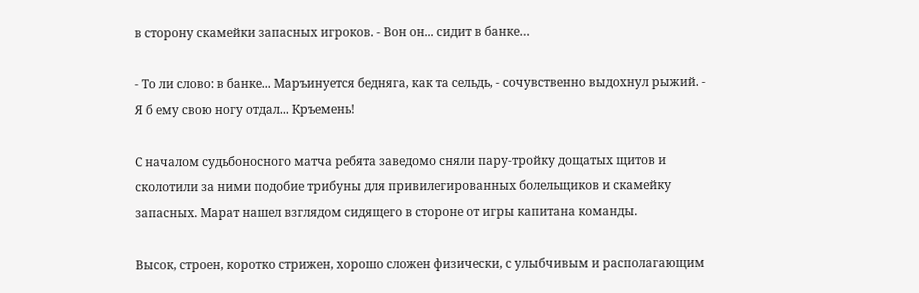в сторону скамейки запасных игроков. - Вон он... сидит в банке…

- То ли слово: в банке... Маръинуется бедняга, как та сельдь, - сочувственно выдохнул рыжий. - Я б ему свою ногу отдал... Кръемень!

С началом судьбоносного матча ребята заведомо сняли пару-тройку дощатых щитов и сколотили за ними подобие трибуны для привилегированных болельщиков и скамейку запасных. Марат нашел взглядом сидящего в стороне от игры капитана команды.

Высок, строен, коротко стрижен, хорошо сложен физически, с улыбчивым и располагающим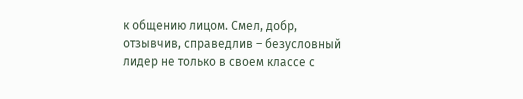к общению лицом. Смел, добр, отзывчив, справедлив – безусловный лидер не только в своем классе с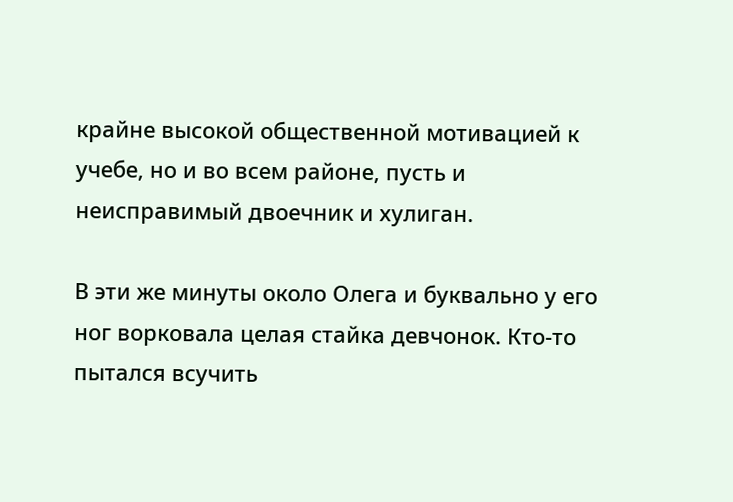крайне высокой общественной мотивацией к учебе, но и во всем районе, пусть и неисправимый двоечник и хулиган.

В эти же минуты около Олега и буквально у его ног ворковала целая стайка девчонок. Кто-то пытался всучить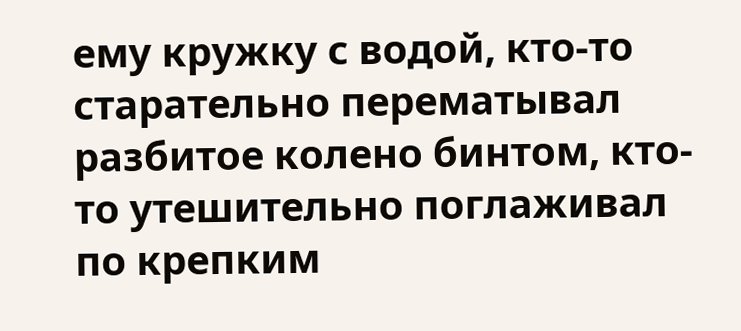ему кружку с водой, кто-то старательно перематывал разбитое колено бинтом, кто-то утешительно поглаживал по крепким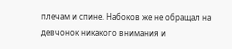плечам и спине. Набоков же не обращал на девчонок никакого внимания и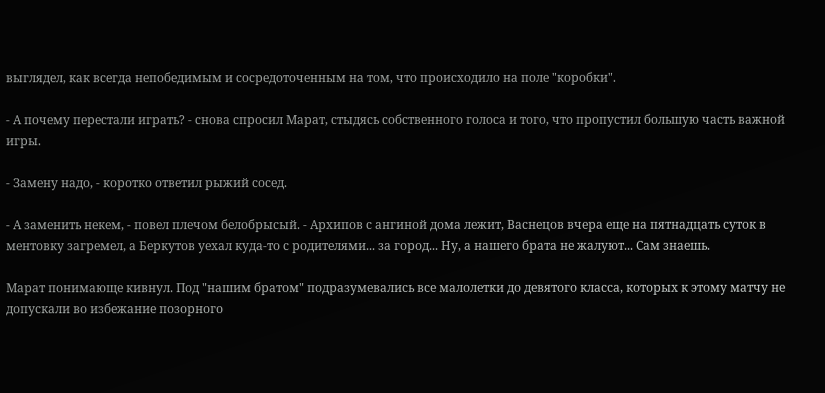выглядел, как всегда непобедимым и сосредоточенным на том, что происходило на поле "коробки".

- А почему перестали играть? - снова спросил Марат, стыдясь собственного голоса и того, что пропустил большую часть важной игры.

- Замену надо, - коротко ответил рыжий сосед.

- А заменить некем, - повел плечом белобрысый. - Архипов с ангиной дома лежит, Васнецов вчера еще на пятнадцать суток в ментовку загремел, а Беркутов уехал куда-то с родителями... за город... Ну, а нашего брата не жалуют... Сам знаешь.

Марат понимающе кивнул. Под "нашим братом" подразумевались все малолетки до девятого класса, которых к этому матчу не допускали во избежание позорного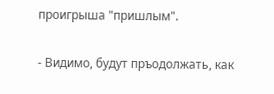проигрыша "пришлым".

- Видимо, будут пръодолжать, как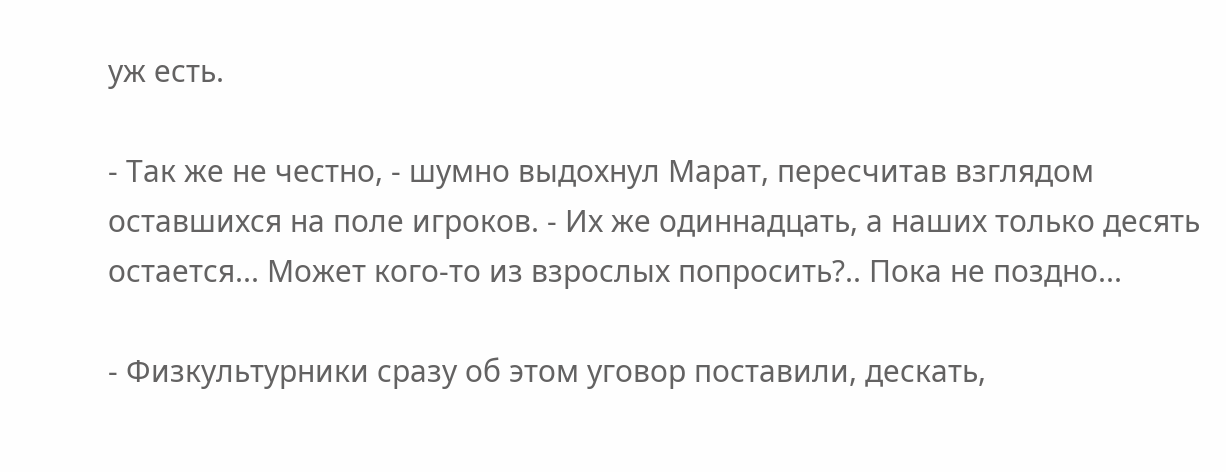уж есть.

- Так же не честно, - шумно выдохнул Марат, пересчитав взглядом оставшихся на поле игроков. - Их же одиннадцать, а наших только десять остается... Может кого-то из взрослых попросить?.. Пока не поздно...

- Физкультурники сразу об этом уговор поставили, дескать,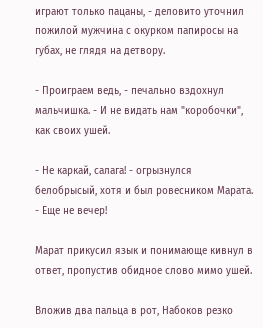играют только пацаны, - деловито уточнил пожилой мужчина с окурком папиросы на губах, не глядя на детвору.

- Проиграем ведь, - печально вздохнул мальчишка. - И не видать нам "коробочки", как своих ушей.

- Не каркай, салага! - огрызнулся белобрысый, хотя и был ровесником Марата. - Еще не вечер!

Марат прикусил язык и понимающе кивнул в ответ, пропустив обидное слово мимо ушей.

Вложив два пальца в рот, Набоков резко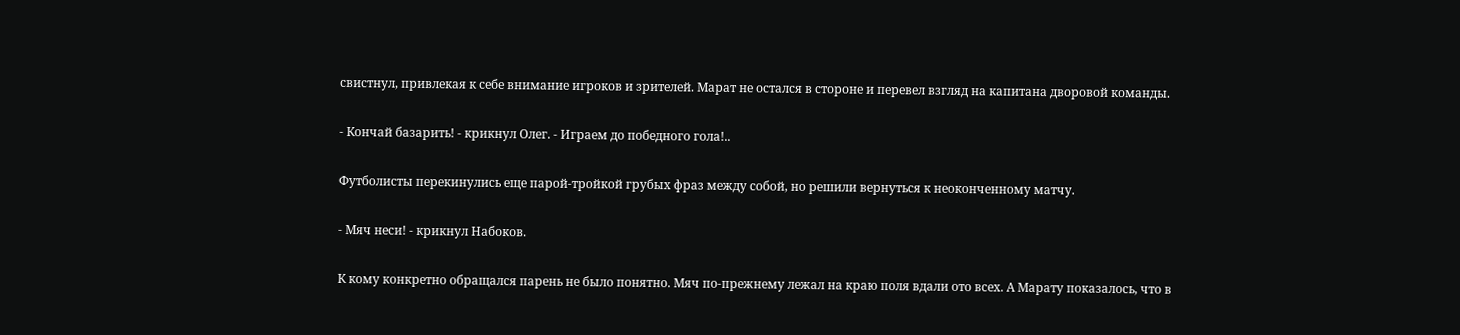свистнул, привлекая к себе внимание игроков и зрителей. Марат не остался в стороне и перевел взгляд на капитана дворовой команды.

- Кончай базарить! - крикнул Олег. - Играем до победного гола!..

Футболисты перекинулись еще парой-тройкой грубых фраз между собой, но решили вернуться к неоконченному матчу.

- Мяч неси! - крикнул Набоков.

К кому конкретно обращался парень не было понятно. Мяч по-прежнему лежал на краю поля вдали ото всех. А Марату показалось, что в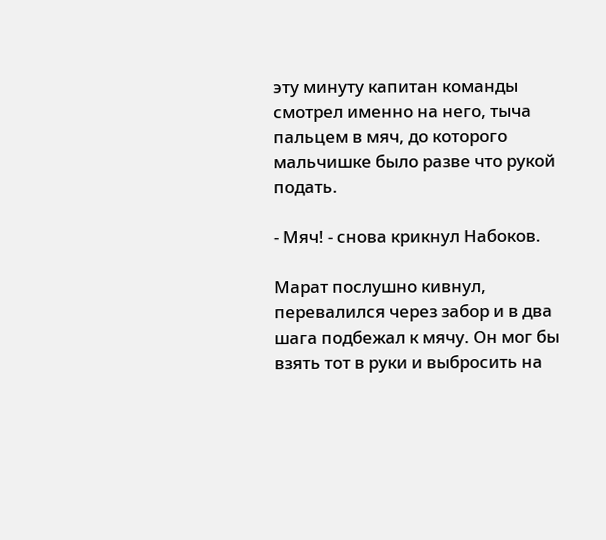эту минуту капитан команды смотрел именно на него, тыча пальцем в мяч, до которого мальчишке было разве что рукой подать.

- Мяч! - снова крикнул Набоков.

Марат послушно кивнул, перевалился через забор и в два шага подбежал к мячу. Он мог бы взять тот в руки и выбросить на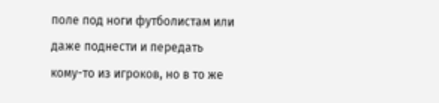поле под ноги футболистам или даже поднести и передать кому-то из игроков, но в то же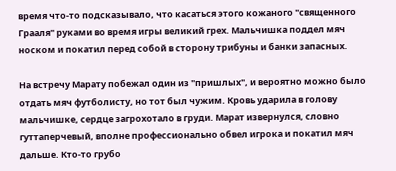время что-то подсказывало, что касаться этого кожаного "священного Грааля" руками во время игры великий грех. Мальчишка поддел мяч носком и покатил перед собой в сторону трибуны и банки запасных.

На встречу Марату побежал один из "пришлых", и вероятно можно было отдать мяч футболисту, но тот был чужим. Кровь ударила в голову мальчишке, сердце загрохотало в груди. Марат извернулся, словно гуттаперчевый, вполне профессионально обвел игрока и покатил мяч дальше. Кто-то грубо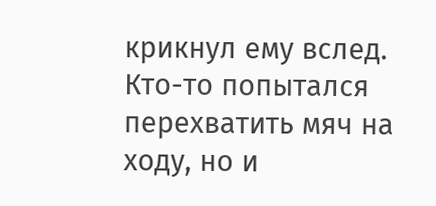крикнул ему вслед. Кто-то попытался перехватить мяч на ходу, но и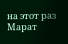на этот раз Марат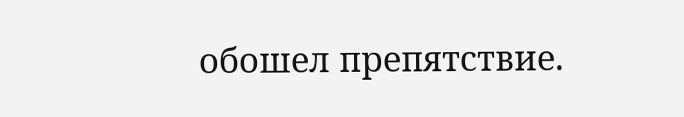обошел препятствие.